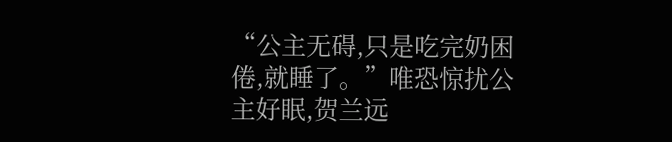“公主无碍,只是吃完奶困倦,就睡了。”唯恐惊扰公主好眠,贺兰远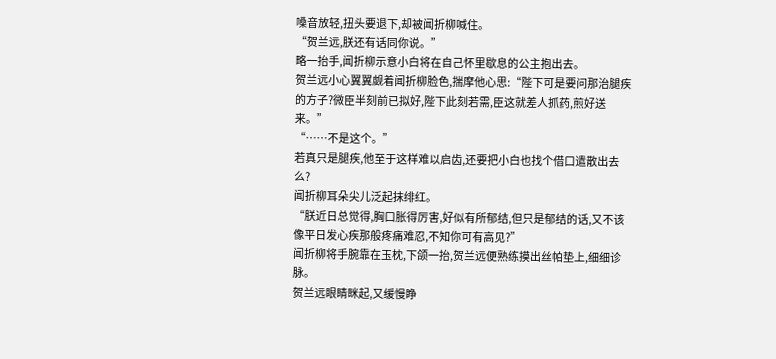嗓音放轻,扭头要退下,却被闻折柳喊住。
“贺兰远,朕还有话同你说。”
略一抬手,闻折柳示意小白将在自己怀里歇息的公主抱出去。
贺兰远小心翼翼觑着闻折柳脸色,揣摩他心思:“陛下可是要问那治腿疾的方子?微臣半刻前已拟好,陛下此刻若需,臣这就差人抓药,煎好送来。”
“……不是这个。”
若真只是腿疾,他至于这样难以启齿,还要把小白也找个借口遣散出去么?
闻折柳耳朵尖儿泛起抹绯红。
“朕近日总觉得,胸口胀得厉害,好似有所郁结,但只是郁结的话,又不该像平日发心疾那般疼痛难忍,不知你可有高见?”
闻折柳将手腕靠在玉枕,下颌一抬,贺兰远便熟练摸出丝帕垫上,细细诊脉。
贺兰远眼睛眯起,又缓慢睁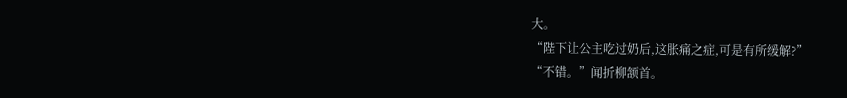大。
“陛下让公主吃过奶后,这胀痛之症,可是有所缓解?”
“不错。”闻折柳颔首。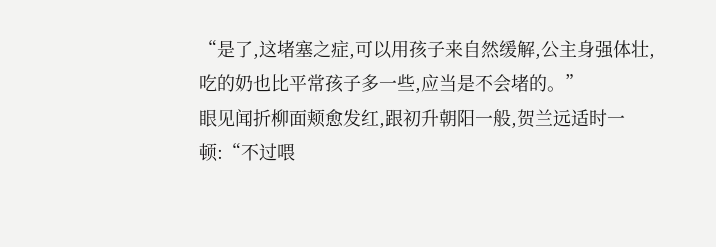“是了,这堵塞之症,可以用孩子来自然缓解,公主身强体壮,吃的奶也比平常孩子多一些,应当是不会堵的。”
眼见闻折柳面颊愈发红,跟初升朝阳一般,贺兰远适时一顿:“不过喂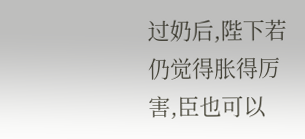过奶后,陛下若仍觉得胀得厉害,臣也可以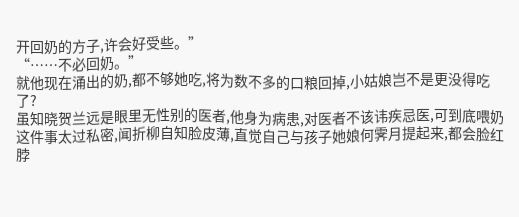开回奶的方子,许会好受些。”
“……不必回奶。”
就他现在涌出的奶,都不够她吃,将为数不多的口粮回掉,小姑娘岂不是更没得吃了?
虽知晓贺兰远是眼里无性别的医者,他身为病患,对医者不该讳疾忌医,可到底喂奶这件事太过私密,闻折柳自知脸皮薄,直觉自己与孩子她娘何霁月提起来,都会脸红脖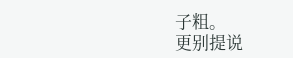子粗。
更别提说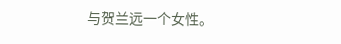与贺兰远一个女性。